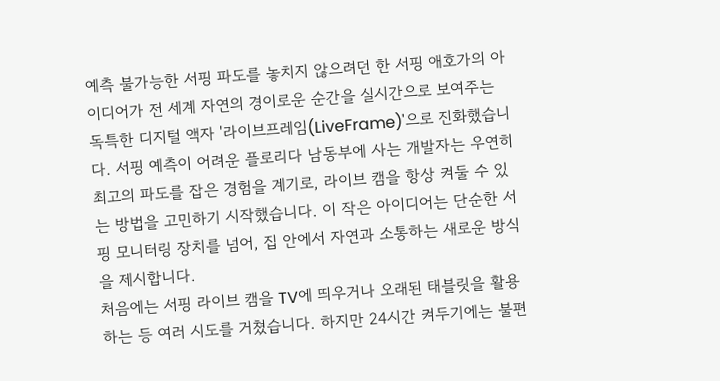예측 불가능한 서핑 파도를 놓치지 않으려던 한 서핑 애호가의 아이디어가 전 세계 자연의 경이로운 순간을 실시간으로 보여주는 독특한 디지털 액자 '라이브프레임(LiveFrame)'으로 진화했습니다. 서핑 예측이 어려운 플로리다 남동부에 사는 개발자는 우연히 최고의 파도를 잡은 경험을 계기로, 라이브 캠을 항상 켜둘 수 있는 방법을 고민하기 시작했습니다. 이 작은 아이디어는 단순한 서핑 모니터링 장치를 넘어, 집 안에서 자연과 소통하는 새로운 방식을 제시합니다.
처음에는 서핑 라이브 캠을 TV에 띄우거나 오래된 태블릿을 활용하는 등 여러 시도를 거쳤습니다. 하지만 24시간 켜두기에는 불편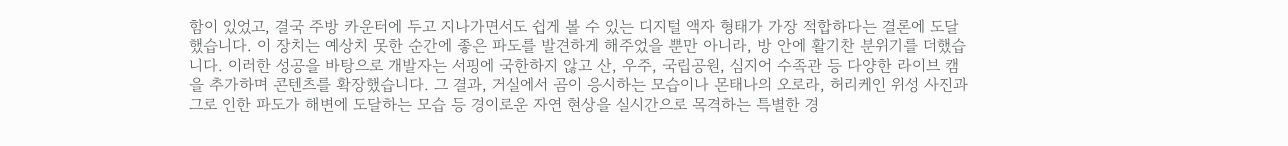함이 있었고, 결국 주방 카운터에 두고 지나가면서도 쉽게 볼 수 있는 디지털 액자 형태가 가장 적합하다는 결론에 도달했습니다. 이 장치는 예상치 못한 순간에 좋은 파도를 발견하게 해주었을 뿐만 아니라, 방 안에 활기찬 분위기를 더했습니다. 이러한 성공을 바탕으로 개발자는 서핑에 국한하지 않고 산, 우주, 국립공원, 심지어 수족관 등 다양한 라이브 캠을 추가하며 콘텐츠를 확장했습니다. 그 결과, 거실에서 곰이 응시하는 모습이나 몬태나의 오로라, 허리케인 위성 사진과 그로 인한 파도가 해변에 도달하는 모습 등 경이로운 자연 현상을 실시간으로 목격하는 특별한 경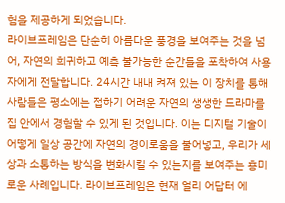험을 제공하게 되었습니다.
라이브프레임은 단순히 아름다운 풍경을 보여주는 것을 넘어, 자연의 희귀하고 예측 불가능한 순간들을 포착하여 사용자에게 전달합니다. 24시간 내내 켜져 있는 이 장치를 통해 사람들은 평소에는 접하기 어려운 자연의 생생한 드라마를 집 안에서 경험할 수 있게 된 것입니다. 이는 디지털 기술이 어떻게 일상 공간에 자연의 경이로움을 불어넣고, 우리가 세상과 소통하는 방식을 변화시킬 수 있는지를 보여주는 흥미로운 사례입니다. 라이브프레임은 현재 얼리 어답터 에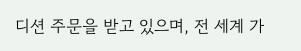디션 주문을 받고 있으며, 전 세계 가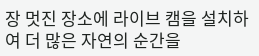장 멋진 장소에 라이브 캠을 설치하여 더 많은 자연의 순간을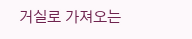거실로 가져오는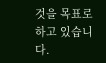것을 목표로 하고 있습니다.